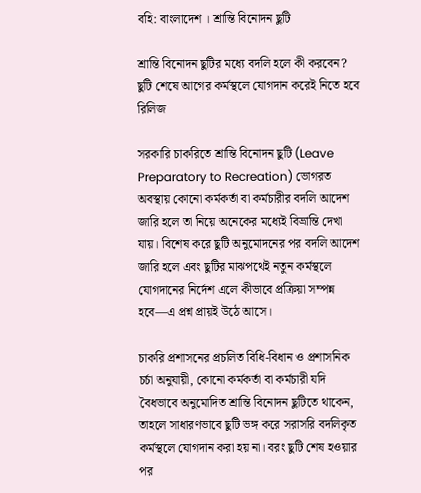বহি: বাংলাদেশ । শ্রান্তি বিনোদন ছুটি

শ্রান্তি বিনোদন ছুটির মধ্যে বদলি হলে কী করবেন? ছুটি শেষে আগের কর্মস্থলে যোগদান করেই নিতে হবে রিলিজ

সরকারি চাকরিতে শ্রান্তি বিনোদন ছুটি (Leave Preparatory to Recreation) ভোগরত অবস্থায় কোনো কর্মকর্তা বা কর্মচারীর বদলি আদেশ জারি হলে তা নিয়ে অনেকের মধ্যেই বিভ্রান্তি দেখা যায়। বিশেষ করে ছুটি অনুমোদনের পর বদলি আদেশ জারি হলে এবং ছুটির মাঝপথেই নতুন কর্মস্থলে যোগদানের নির্দেশ এলে কীভাবে প্রক্রিয়া সম্পন্ন হবে—এ প্রশ্ন প্রায়ই উঠে আসে।

চাকরি প্রশাসনের প্রচলিত বিধি-বিধান ও প্রশাসনিক চর্চা অনুযায়ী, কোনো কর্মকর্তা বা কর্মচারী যদি বৈধভাবে অনুমোদিত শ্রান্তি বিনোদন ছুটিতে থাকেন, তাহলে সাধারণভাবে ছুটি ভঙ্গ করে সরাসরি বদলিকৃত কর্মস্থলে যোগদান করা হয় না। বরং ছুটি শেষ হওয়ার পর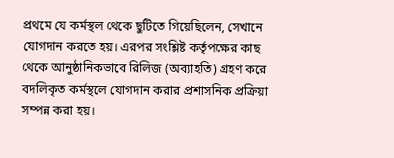প্রথমে যে কর্মস্থল থেকে ছুটিতে গিয়েছিলেন, সেখানে যোগদান করতে হয়। এরপর সংশ্লিষ্ট কর্তৃপক্ষের কাছ থেকে আনুষ্ঠানিকভাবে রিলিজ (অব্যাহতি) গ্রহণ করে বদলিকৃত কর্মস্থলে যোগদান করার প্রশাসনিক প্রক্রিয়া সম্পন্ন করা হয়।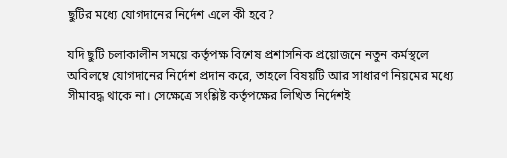ছুটির মধ্যে যোগদানের নির্দেশ এলে কী হবে?

যদি ছুটি চলাকালীন সময়ে কর্তৃপক্ষ বিশেষ প্রশাসনিক প্রয়োজনে নতুন কর্মস্থলে অবিলম্বে যোগদানের নির্দেশ প্রদান করে, তাহলে বিষয়টি আর সাধারণ নিয়মের মধ্যে সীমাবদ্ধ থাকে না। সেক্ষেত্রে সংশ্লিষ্ট কর্তৃপক্ষের লিখিত নির্দেশই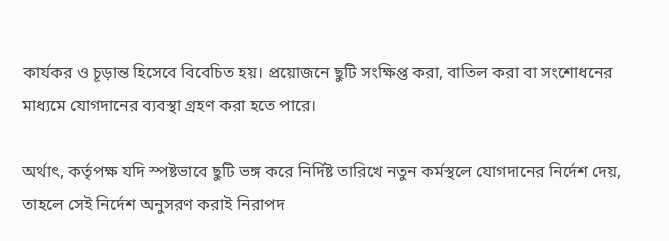কার্যকর ও চূড়ান্ত হিসেবে বিবেচিত হয়। প্রয়োজনে ছুটি সংক্ষিপ্ত করা, বাতিল করা বা সংশোধনের মাধ্যমে যোগদানের ব্যবস্থা গ্রহণ করা হতে পারে।

অর্থাৎ, কর্তৃপক্ষ যদি স্পষ্টভাবে ছুটি ভঙ্গ করে নির্দিষ্ট তারিখে নতুন কর্মস্থলে যোগদানের নির্দেশ দেয়, তাহলে সেই নির্দেশ অনুসরণ করাই নিরাপদ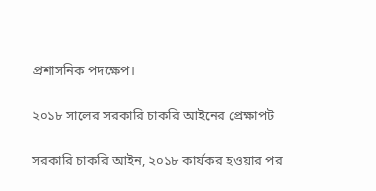প্রশাসনিক পদক্ষেপ।

২০১৮ সালের সরকারি চাকরি আইনের প্রেক্ষাপট

সরকারি চাকরি আইন, ২০১৮ কার্যকর হওয়ার পর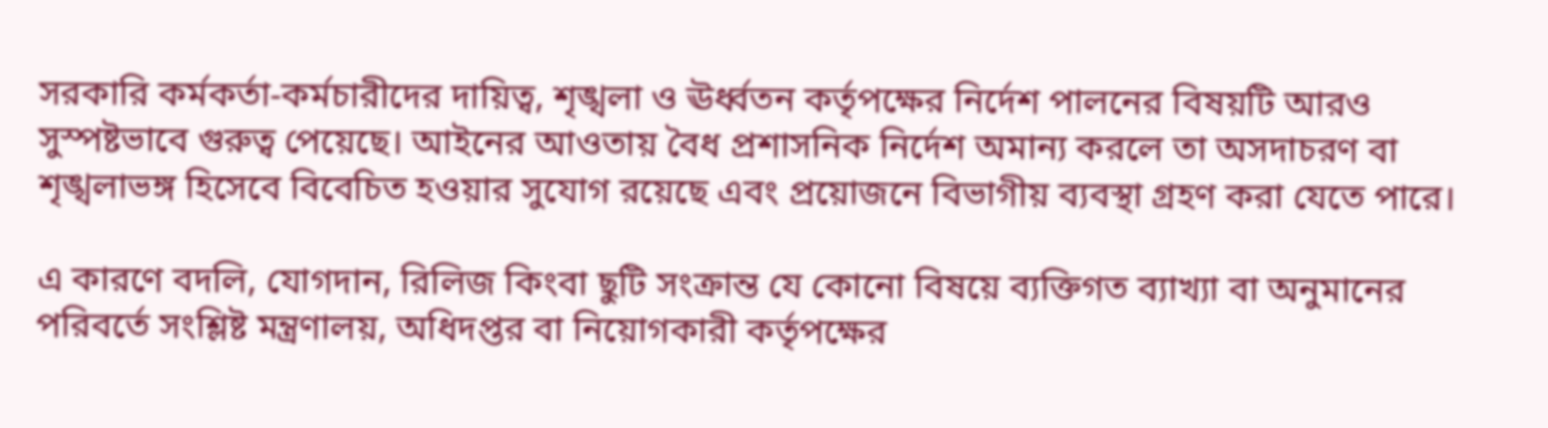সরকারি কর্মকর্তা-কর্মচারীদের দায়িত্ব, শৃঙ্খলা ও ঊর্ধ্বতন কর্তৃপক্ষের নির্দেশ পালনের বিষয়টি আরও সুস্পষ্টভাবে গুরুত্ব পেয়েছে। আইনের আওতায় বৈধ প্রশাসনিক নির্দেশ অমান্য করলে তা অসদাচরণ বা শৃঙ্খলাভঙ্গ হিসেবে বিবেচিত হওয়ার সুযোগ রয়েছে এবং প্রয়োজনে বিভাগীয় ব্যবস্থা গ্রহণ করা যেতে পারে।

এ কারণে বদলি, যোগদান, রিলিজ কিংবা ছুটি সংক্রান্ত যে কোনো বিষয়ে ব্যক্তিগত ব্যাখ্যা বা অনুমানের পরিবর্তে সংশ্লিষ্ট মন্ত্রণালয়, অধিদপ্তর বা নিয়োগকারী কর্তৃপক্ষের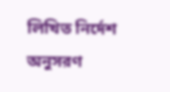লিখিত নির্দেশ অনুসরণ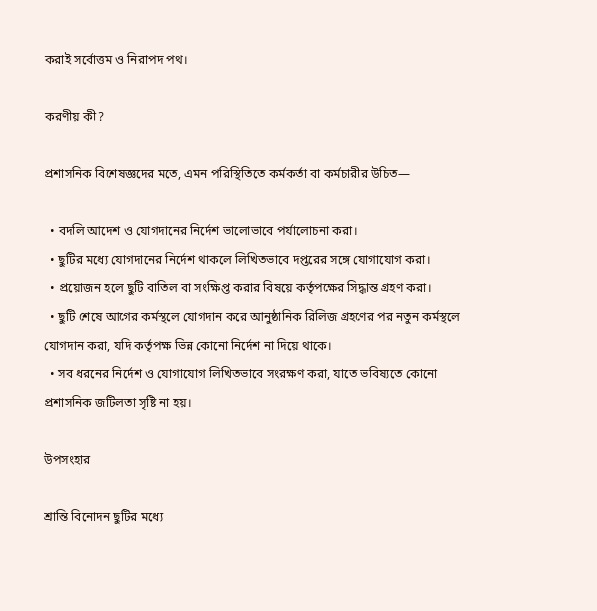করাই সর্বোত্তম ও নিরাপদ পথ।

করণীয় কী?

প্রশাসনিক বিশেষজ্ঞদের মতে, এমন পরিস্থিতিতে কর্মকর্তা বা কর্মচারীর উচিত—

  • বদলি আদেশ ও যোগদানের নির্দেশ ভালোভাবে পর্যালোচনা করা।
  • ছুটির মধ্যে যোগদানের নির্দেশ থাকলে লিখিতভাবে দপ্তরের সঙ্গে যোগাযোগ করা।
  • প্রয়োজন হলে ছুটি বাতিল বা সংক্ষিপ্ত করার বিষয়ে কর্তৃপক্ষের সিদ্ধান্ত গ্রহণ করা।
  • ছুটি শেষে আগের কর্মস্থলে যোগদান করে আনুষ্ঠানিক রিলিজ গ্রহণের পর নতুন কর্মস্থলে যোগদান করা, যদি কর্তৃপক্ষ ভিন্ন কোনো নির্দেশ না দিয়ে থাকে।
  • সব ধরনের নির্দেশ ও যোগাযোগ লিখিতভাবে সংরক্ষণ করা, যাতে ভবিষ্যতে কোনো প্রশাসনিক জটিলতা সৃষ্টি না হয়।

উপসংহার

শ্রান্তি বিনোদন ছুটির মধ্যে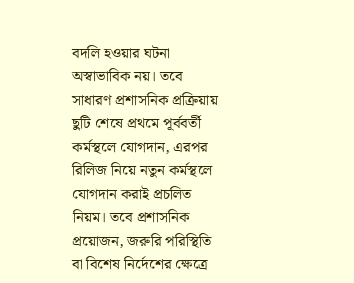বদলি হওয়ার ঘটনা অস্বাভাবিক নয়। তবে সাধারণ প্রশাসনিক প্রক্রিয়ায় ছুটি শেষে প্রথমে পূর্ববর্তী কর্মস্থলে যোগদান, এরপর রিলিজ নিয়ে নতুন কর্মস্থলে যোগদান করাই প্রচলিত নিয়ম। তবে প্রশাসনিক প্রয়োজন, জরুরি পরিস্থিতি বা বিশেষ নির্দেশের ক্ষেত্রে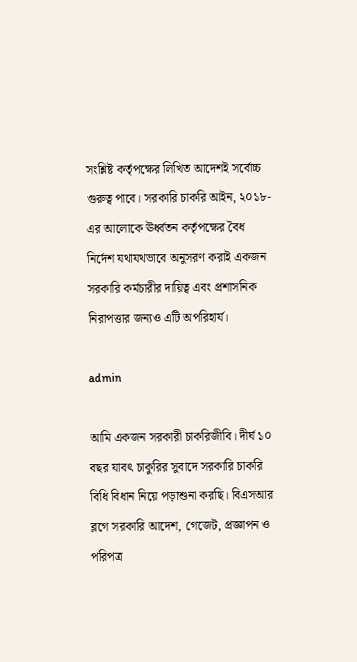সংশ্লিষ্ট কর্তৃপক্ষের লিখিত আদেশই সর্বোচ্চ গুরুত্ব পাবে। সরকারি চাকরি আইন, ২০১৮-এর আলোকে ঊর্ধ্বতন কর্তৃপক্ষের বৈধ নির্দেশ যথাযথভাবে অনুসরণ করাই একজন সরকারি কর্মচারীর দায়িত্ব এবং প্রশাসনিক নিরাপত্তার জন্যও এটি অপরিহার্য।

admin

আমি একজন সরকারী চাকরিজীবি। দীর্ঘ ১০ বছর যাবৎ চাকুরির সুবাদে সরকারি চাকরি বিধি বিধান নিয়ে পড়াশুনা করছি। বিএসআর ব্লগে সরকারি আদেশ, গেজেট, প্রজ্ঞাপন ও পরিপত্র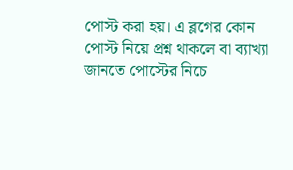পোস্ট করা হয়। এ ব্লগের কোন পোস্ট নিয়ে প্রশ্ন থাকলে বা ব্যাখ্যা জানতে পোস্টের নিচে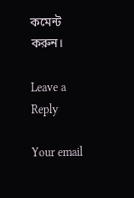কমেন্ট করুন।

Leave a Reply

Your email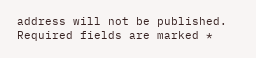address will not be published. Required fields are marked *